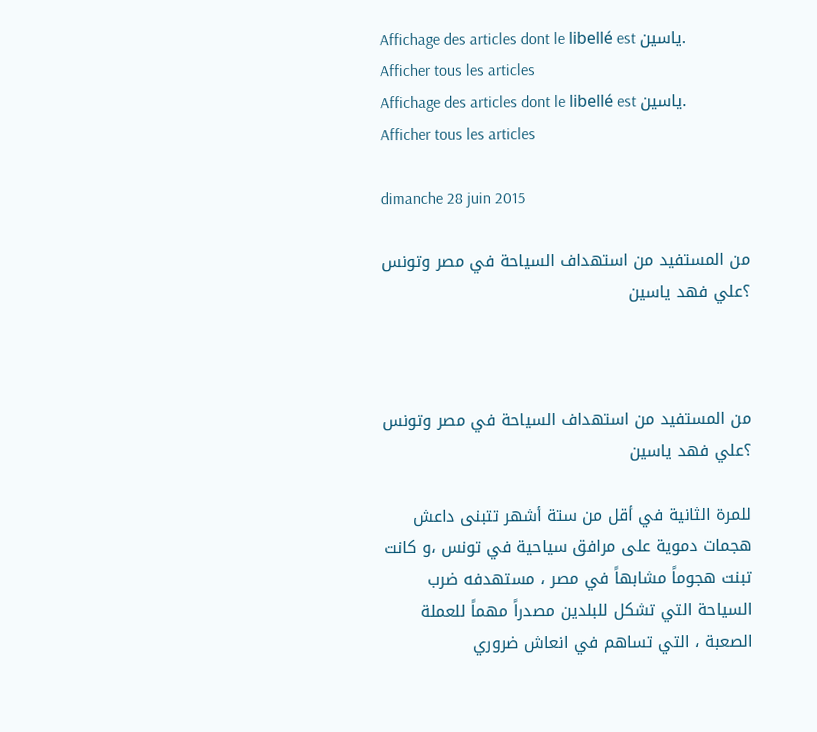Affichage des articles dont le libellé est ياسين. Afficher tous les articles
Affichage des articles dont le libellé est ياسين. Afficher tous les articles

dimanche 28 juin 2015

من المستفيد من استهداف السياحة في مصر وتونس ؟علي فهد ياسين



من المستفيد من استهداف السياحة في مصر وتونس ؟علي فهد ياسين

للمرة الثانية في أقل من ستة أشهر تتبنى داعش هجمات دموية على مرافق سياحية في تونس ،و كانت تبنت هجوماً مشابهاً في مصر ، مستهدفه ضرب السياحة التي تشكل للبلدين مصدراً مهماً للعملة الصعبة ، التي تساهم في انعاش ضروري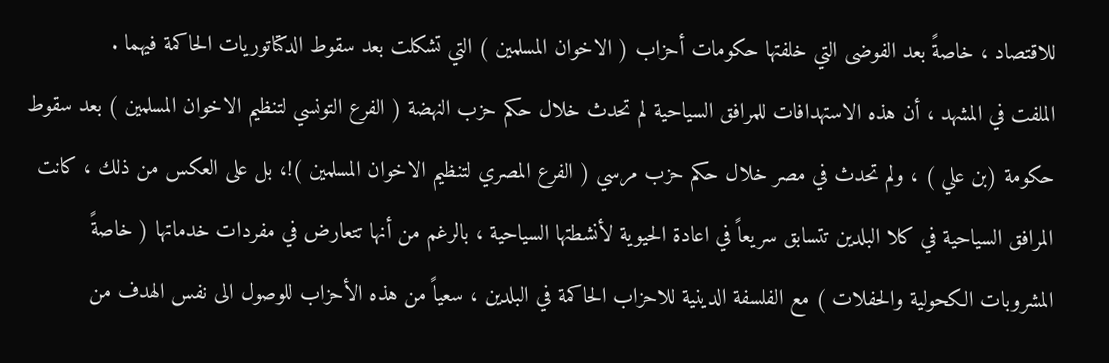للاقتصاد ، خاصةً بعد الفوضى التي خلفتها حكومات أحزاب ( الاخوان المسلمين ) التي تشكلت بعد سقوط الدكتاتوريات الحاكمة فيهما .
الملفت في المشهد ، أن هذه الاستهدافات للمرافق السياحية لم تحدث خلال حكم حزب النهضة ( الفرع التونسي لتنظيم الاخوان المسلمين ) بعد سقوط حكومة (بن علي ) ، ولم تحدث في مصر خلال حكم حزب مرسي ( الفرع المصري لتنظيم الاخوان المسلمين )!، بل على العكس من ذلك ، كانت المرافق السياحية في كلا البلدين تتسابق سريعاً في اعادة الحيوية لأنشطتها السياحية ، بالرغم من أنها تتعارض في مفردات خدماتها ( خاصةً المشروبات الكحولية والحفلات ) مع الفلسفة الدينية للاحزاب الحاكمة في البلدين ، سعياً من هذه الأحزاب للوصول الى نفس الهدف من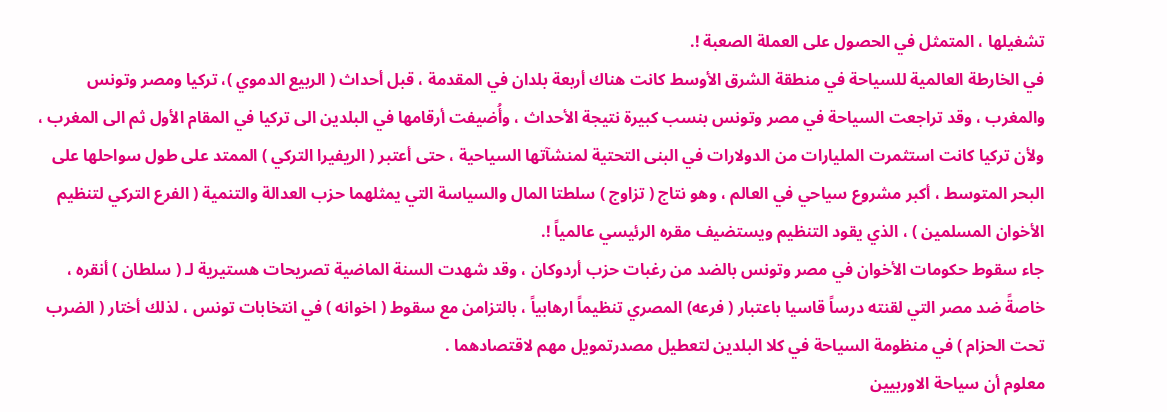تشغيلها ، المتمثل في الحصول على العملة الصعبة !.
في الخارطة العالمية للسياحة في منطقة الشرق الأوسط كانت هناك أربعة بلدان في المقدمة ، قبل أحداث ( الربيع الدموي )، تركيا ومصر وتونس والمغرب ، وقد تراجعت السياحة في مصر وتونس بنسب كبيرة نتيجة الأحداث ، وأُضيفت أرقامها في البلدين الى تركيا في المقام الأول ثم الى المغرب ، ولأن تركيا كانت استثمرت المليارات من الدولارات في البنى التحتية لمنشآتها السياحية ، حتى أعتبر ( الريفيرا التركي ) الممتد على طول سواحلها على البحر المتوسط ، أكبر مشروع سياحي في العالم ، وهو نتاج ( تزاوج ) سلطتا المال والسياسة التي يمثلهما حزب العدالة والتنمية ( الفرع التركي لتنظيم الأخوان المسلمين ) ، الذي يقود التنظيم ويستضيف مقره الرئيسي عالمياً !.
جاء سقوط حكومات الأخوان في مصر وتونس بالضد من رغبات حزب أردوكان ، وقد شهدت السنة الماضية تصريحات هستيرية لـ ( سلطان ) أنقره ، خاصةً ضد مصر التي لقنته درساً قاسيا باعتبار ( فرعه) المصري تنظيماً ارهابياً ، بالتزامن مع سقوط ( اخوانه ) في انتخابات تونس ، لذلك أختار ( الضرب تحت الحزام ) في منظومة السياحة في كلا البلدين لتعطيل مصدرتمويل مهم لاقتصادهما .
معلوم أن سياحة الاوربيين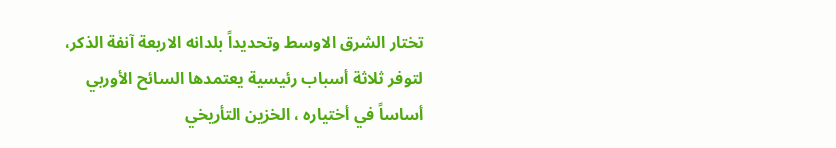تختار الشرق الاوسط وتحديداً بلدانه الاربعة آنفة الذكر، لتوفر ثلاثة أسباب رئيسية يعتمدها السائح الأوربي أساساً في أختياره ، الخزين التأريخي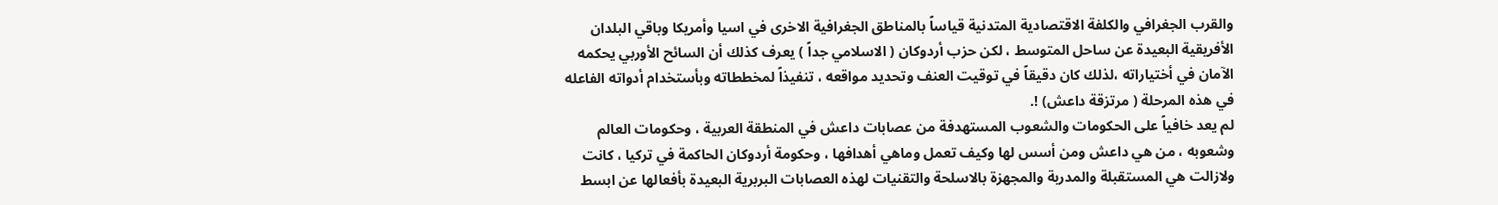والقرب الجغرافي والكلفة الاقتصادية المتدنية قياساً بالمناطق الجغرافية الاخرى في اسيا وأمريكا وباقي البلدان الأفريقية البعيدة عن ساحل المتوسط ، لكن حزب أردوكان ( الاسلامي جداً ) يعرف كذلك أن السائح الأوربي يحكمه الآمان في أختياراته ،لذلك كان دقيقاً في توقيت العنف وتحديد مواقعه ، تنفيذاً لمخططاته وبأستخدام أدواته الفاعله في هذه المرحلة ( مرتزقة داعش) !.
لم يعد خافياً على الحكومات والشعوب المستهدفة من عصابات داعش في المنطقة العربية ، وحكومات العالم وشعوبه ، من هي داعش ومن أسس لها وكيف تعمل وماهي أهدافها ، وحكومة أردوكان الحاكمة في تركيا ، كانت ولازالت هي المستقبلة والمدربة والمجهزة بالاسلحة والتقنيات لهذه العصابات البربرية البعيدة بأفعالها عن ابسط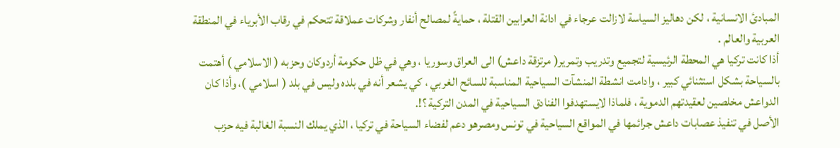المبادئ الانسانية ، لكن دهاليز السياسة لازالت عرجاء في ادانة العرابين القتلة ، حمايةً لمصالح أنفار وشركات عملاقة تتحكم في رقاب الأبرياء في المنطقة العربية والعالم .
أذا كانت تركيا هي المحطة الرئيسية لتجميع وتدريب وتمرير( مرتزقة داعش) الى العراق وسوريا ، وهي في ظل حكومة أردوكان وحزبه ( الاسلامي ) أهتمت بالسياحة بشكل استثنائي كبير ، وادامت انشطة المنشآت السياحية المناسبة للسائح الغربي ، كي يشعر أنه في بلده وليس في بلد ( اسلامي )، وأذا كان الدواعش مخلصين لعقيدتهم الدموية ، فلماذا لايستهدفوا الفنادق السياحية في المدن التركية ؟!.
الأصل في تنفيذ عصابات داعش جرائمها في المواقع السياحية في تونس ومصرهو دعم لفضاء السياحة في تركيا ، الذي يملك النسبة الغالبة فيه حزب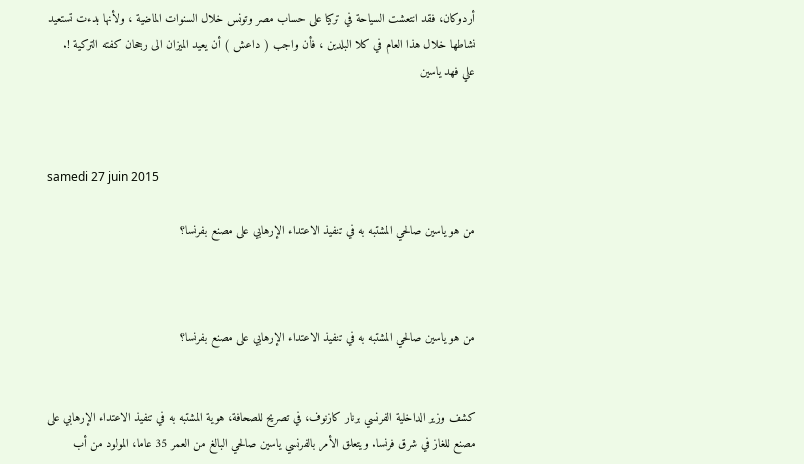أردوكان، فقد انتعشت السياحة في تركيا على حساب مصر وتونس خلال السنوات الماضية ، ولأنها بدءت تستعيد نشاطها خلال هذا العام في كلا البلدين ، فأن واجب ( داعش ) أن يعيد الميزان الى رجحان كفته التركية !.
علي فهد ياسين



samedi 27 juin 2015

من هو ياسين صالحي المشتبه به في تنفيذ الاعتداء الإرهابي على مصنع بفرنسا؟



من هو ياسين صالحي المشتبه به في تنفيذ الاعتداء الإرهابي على مصنع بفرنسا؟


كشف وزير الداخلية الفرنسي برنار كازنوف، في تصريح للصحافة، هوية المشتبه به في تنفيذ الاعتداء الإرهابي على مصنع للغاز في شرق فرنسا. ويتعلق الأمر بالفرنسي ياسين صالحي البالغ من العمر 35 عاما، المولود من أب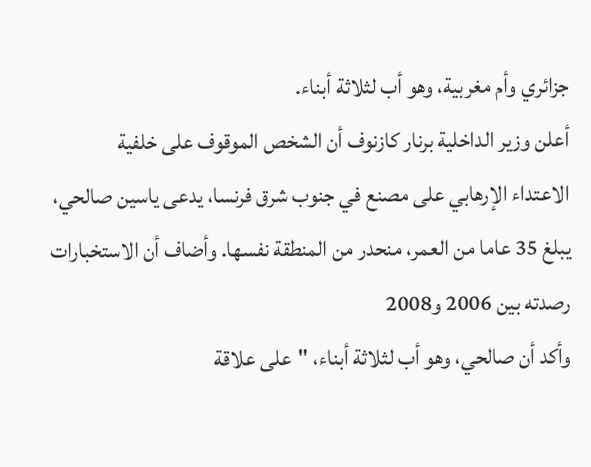جزائري وأم مغربية، وهو أب لثلاثة أبناء.
أعلن وزير الداخلية برنار كازنوف أن الشخص الموقوف على خلفية
الاعتداء الإرهابي على مصنع في جنوب شرق فرنسا، يدعى ياسين صالحي، يبلغ 35 عاما من العمر، منحدر من المنطقة نفسها. وأضاف أن الاستخبارات رصدته بين 2006 و2008
وأكد أن صالحي، وهو أب لثلاثة أبناء، "على علاقة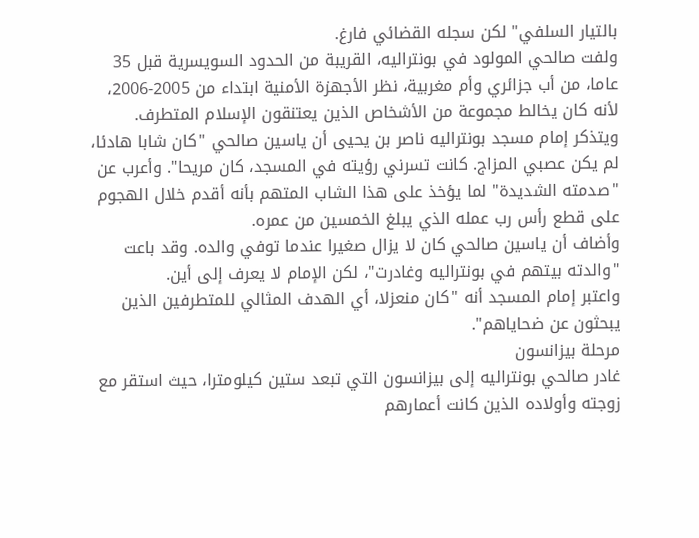بالتيار السلفي" لكن سجله القضائي فارغ.
ولفت صالحي المولود في بونتراليه، القريبة من الحدود السويسرية قبل 35 عاما، من أب جزائري وأم مغربية، نظر الأجهزة الأمنية ابتداء من 2005-2006، لأنه كان يخالط مجموعة من الأشخاص الذين يعتنقون الإسلام المتطرف.
ويتذكر إمام مسجد بونتراليه ناصر بن يحيى أن ياسين صالحي "كان شابا هادئا، لم يكن عصبي المزاج. كانت تسرني رؤيته في المسجد، كان مريحا". وأعرب عن "صدمته الشديدة" لما يؤخذ على هذا الشاب المتهم بأنه أقدم خلال الهجوم على قطع رأس رب عمله الذي يبلغ الخمسين من عمره.
وأضاف أن ياسين صالحي كان لا يزال صغيرا عندما توفي والده. وقد باعت "والدته بيتهم في بونتراليه وغادرت"، لكن الإمام لا يعرف إلى أين.
واعتبر إمام المسجد أنه "كان منعزلا، أي الهدف المثالي للمتطرفين الذين يبحثون عن ضحاياهم".
مرحلة بيزانسون
غادر صالحي بونتراليه إلى بيزانسون التي تبعد ستين كيلومترا، حيث استقر مع زوجته وأولاده الذين كانت أعمارهم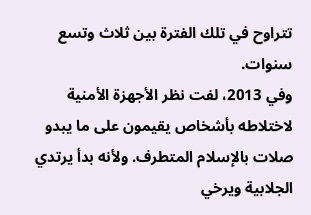تتراوح في تلك الفترة بين ثلاث وتسع سنوات.
وفي 2013، لفت نظر الأجهزة الأمنية لاختلاطه بأشخاص يقيمون على ما يبدو صلات بالإسلام المتطرف. ولأنه بدأ يرتدي الجلابية ويرخي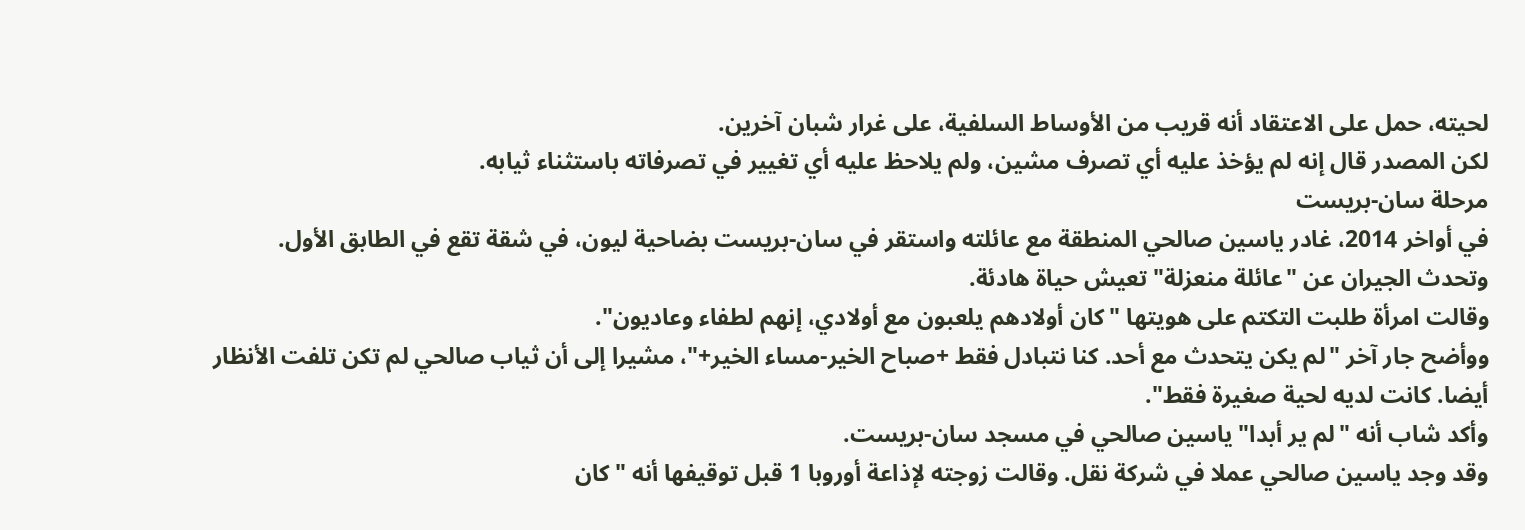لحيته، حمل على الاعتقاد أنه قريب من الأوساط السلفية، على غرار شبان آخرين.
لكن المصدر قال إنه لم يؤخذ عليه أي تصرف مشين، ولم يلاحظ عليه أي تغيير في تصرفاته باستثناء ثيابه.
مرحلة سان-بريست
في أواخر 2014، غادر ياسين صالحي المنطقة مع عائلته واستقر في سان-بريست بضاحية ليون، في شقة تقع في الطابق الأول.
وتحدث الجيران عن "عائلة منعزلة" تعيش حياة هادئة.
وقالت امرأة طلبت التكتم على هويتها "كان أولادهم يلعبون مع أولادي، إنهم لطفاء وعاديون".
ووأضح جار آخر "لم يكن يتحدث مع أحد. كنا نتبادل فقط +صباح الخير-مساء الخير+"، مشيرا إلى أن ثياب صالحي لم تكن تلفت الأنظار أيضا. كانت لديه لحية صغيرة فقط".
وأكد شاب أنه "لم ير أبدا" ياسين صالحي في مسجد سان-بريست.
وقد وجد ياسين صالحي عملا في شركة نقل. وقالت زوجته لإذاعة أوروبا 1 قبل توقيفها أنه "كان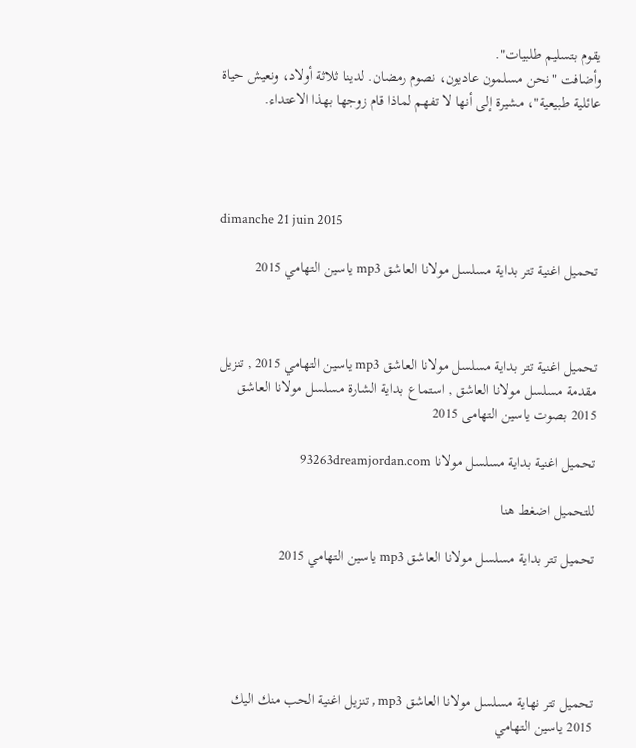يقوم بتسليم طلبيات".
وأضافت "نحن مسلمون عاديون، نصوم رمضان. لدينا ثلاثة أولاد، ونعيش حياة عائلية طبيعية"، مشيرة إلى أنها لا تفهم لماذا قام زوجها بهذا الاعتداء.




dimanche 21 juin 2015

تحميل اغنية تتر بداية مسلسل مولانا العاشق mp3 ياسين التهامي 2015



تحميل اغنية تتر بداية مسلسل مولانا العاشق mp3 ياسين التهامي 2015 , تنزيل مقدمة مسلسل مولانا العاشق , استماع بداية الشارة مسلسل مولانا العاشق 2015 بصوت ياسين التهامى 2015

تحميل اغنية بداية مسلسل مولانا 93263dreamjordan.com

للتحميل اضغط هنا

تحميل تتر بداية مسلسل مولانا العاشق mp3 ياسين التهامي 2015





تحميل تتر نهاية مسلسل مولانا العاشق mp3 , تنزيل اغنية الحب منك اليك 2015 ياسين التهامي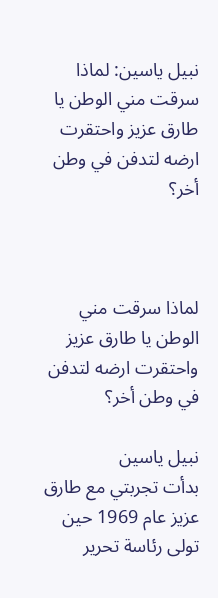نبيل ياسين: لماذا سرقت مني الوطن يا طارق عزيز واحتقرت ارضه لتدفن في وطن أخر؟



لماذا سرقت مني الوطن يا طارق عزيز واحتقرت ارضه لتدفن في وطن أخر؟

نبيل ياسين
بدأت تجربتي مع طارق عزيز عام 1969 حين تولى رئاسة تحرير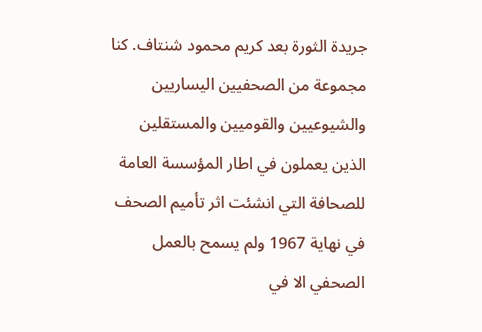جريدة الثورة بعد كريم محمود شنتاف. كنا مجموعة من الصحفيين اليساريين والشيوعيين والقوميين والمستقلين الذين يعملون في اطار المؤسسة العامة للصحافة التي انشئت اثر تأميم الصحف في نهاية 1967 ولم يسمح بالعمل الصحفي الا في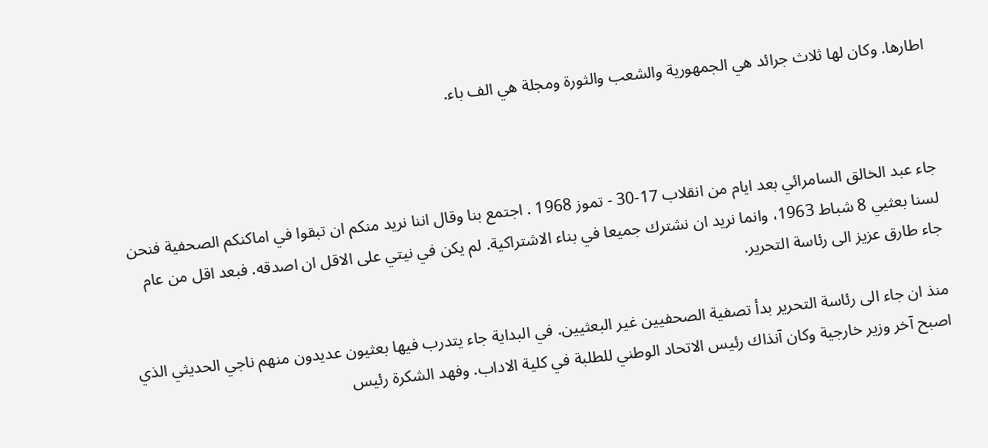اطارها. وكان لها ثلاث جرائد هي الجمهورية والشعب والثورة ومجلة هي الف باء.



جاء عبد الخالق السامرائي بعد ايام من انقلاب 17-30 - تموز 1968 . اجتمع بنا وقال اننا نريد منكم ان تبقوا في اماكنكم الصحفية فنحن لسنا بعثيي 8 شباط 1963، وانما نريد ان نشترك جميعا في بناء الاشتراكية. لم يكن في نيتي على الاقل ان اصدقه. فبعد اقل من عام جاء طارق عزيز الى رئاسة التحرير.

منذ ان جاء الى رئاسة التحرير بدأ تصفية الصحفيين غير البعثيين. في البداية جاء يتدرب فيها بعثيون عديدون منهم ناجي الحديثي الذي اصبح آخر وزير خارجية وكان آنذاك رئيس الاتحاد الوطني للطلبة في كلية الاداب. وفهد الشكرة رئيس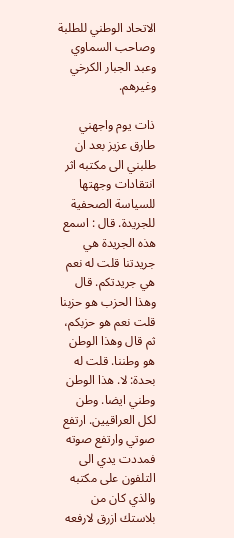الاتحاد الوطني للطلبة وصاحب السماوي وعبد الجبار الكرخي وغيرهم.

ذات يوم واجهني طارق عزيز بعد ان طلبني الى مكتبه اثر انتقادات وجهتها للسياسة الصحفية للجريدة. قال : اسمع هذه الجريدة هي جريدتنا قلت له نعم هي جريدتكم. قال وهذا الحزب هو حزبنا قلت نعم هو حزبكم، ثم قال وهذا الوطن هو وطننا. قلت له بحدة: لا. هذا الوطن وطني ايضا. وطن لكل العراقيين. ارتفع صوتي وارتفع صوته فمددت يدي الى التلفون على مكتبه والذي كان من بلاستك ازرق لارفعه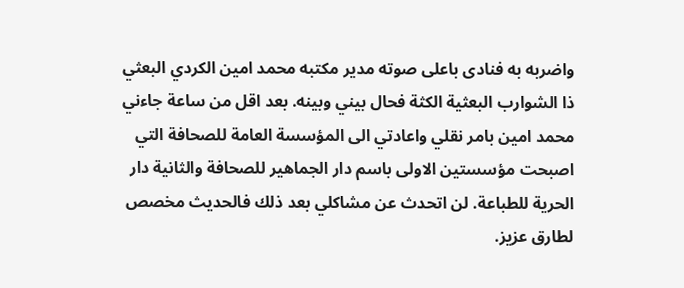واضربه به فنادى باعلى صوته مدير مكتبه محمد امين الكردي البعثي ذا الشوارب البعثية الكثة فحال بيني وبينه. بعد اقل من ساعة جاءني محمد امين بامر نقلي واعادتي الى المؤسسة العامة للصحافة التي اصبحت مؤسستين الاولى باسم دار الجماهير للصحافة والثانية دار الحرية للطباعة. لن اتحدث عن مشاكلي بعد ذلك فالحديث مخصص لطارق عزيز.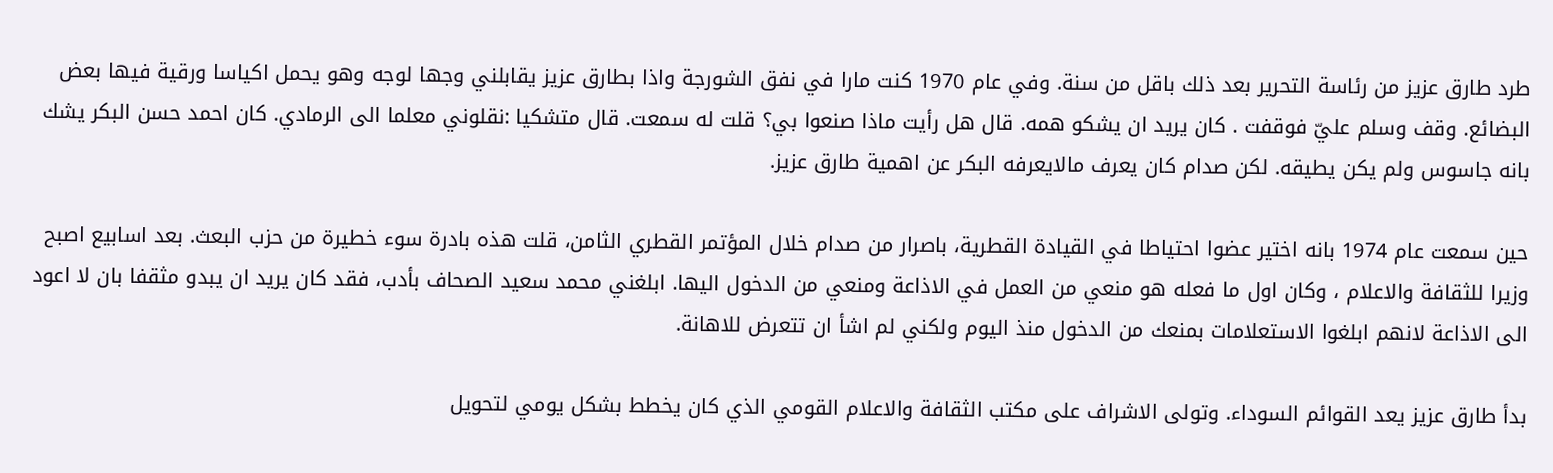طرد طارق عزيز من رئاسة التحرير بعد ذلك باقل من سنة. وفي عام 1970 كنت مارا في نفق الشورجة واذا بطارق عزيز يقابلني وجها لوجه وهو يحمل اكياسا ورقية فيها بعض البضائع. وقف وسلم عليّ فوقفت . كان يريد ان يشكو همه. قال هل رأيت ماذا صنعوا بي؟ قلت له سمعت. قال متشكيا :نقلوني معلما الى الرمادي. كان احمد حسن البكر يشك بانه جاسوس ولم يكن يطيقه. لكن صدام كان يعرف مالايعرفه البكر عن اهمية طارق عزيز.

حين سمعت عام 1974 بانه اختير عضوا احتياطا في القيادة القطرية، باصرار من صدام خلال المؤتمر القطري الثامن، قلت هذه بادرة سوء خطيرة من حزب البعث. بعد اسابيع اصبح وزيرا للثقافة والاعلام ، وكان اول ما فعله هو منعي من العمل في الاذاعة ومنعي من الدخول اليها. ابلغني محمد سعيد الصحاف بأدب، فقد كان يريد ان يبدو مثقفا بان لا اعود الى الاذاعة لانهم ابلغوا الاستعلامات بمنعك من الدخول منذ اليوم ولكني لم اشأ ان تتعرض للاهانة.

بدأ طارق عزيز يعد القوائم السوداء. وتولى الاشراف على مكتب الثقافة والاعلام القومي الذي كان يخطط بشكل يومي لتحويل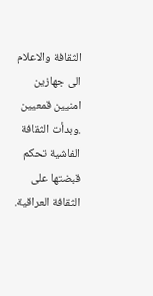الثقافة والاعلام الى جهازين امنيين قمعيين .وبدأت الثقافة الفاشية تحكم قبضتها على الثقافة العراقية.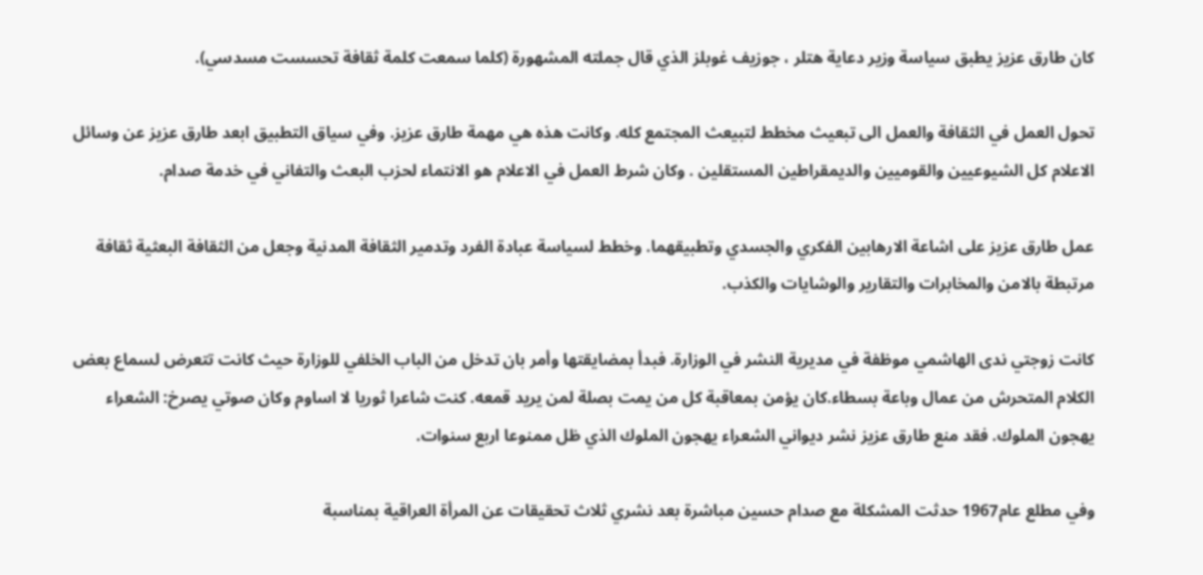كان طارق عزيز يطبق سياسة وزير دعاية هتلر ، جوزيف غوبلز الذي قال جملته المشهورة (كلما سمعت كلمة ثقافة تحسست مسدسي).

تحول العمل في الثقافة والعمل الى تبعيث مخطط لتبيعث المجتمع كله. وكانت هذه هي مهمة طارق عزيز. وفي سياق التطبيق ابعد طارق عزيز عن وسائل الاعلام كل الشيوعيين والقوميين والديمقراطين المستقلين . وكان شرط العمل في الاعلام هو الانتماء لحزب البعث والتفاني في خدمة صدام.

عمل طارق عزيز على اشاعة الارهابين الفكري والجسدي وتطبيقهما. وخطط لسياسة عبادة الفرد وتدمير الثقافة المدنية وجعل من الثقافة البعثية ثقافة مرتبطة بالامن والمخابرات والتقارير والوشايات والكذب.

كانت زوجتي ندى الهاشمي موظفة في مديرية النشر في الوزارة. فبدأ بمضايقتها وأمر بان تدخل من الباب الخلفي للوزارة حيث كانت تتعرض لسماع بعض الكلام المتحرش من عمال وباعة بسطاء.كان يؤمن بمعاقبة كل من يمت بصلة لمن يريد قمعه. كنت شاعرا ثوريا لا اساوم وكان صوتي يصرخ: الشعراء يهجون الملوك. فقد منع طارق عزيز نشر ديواني الشعراء يهجون الملوك الذي ظل ممنوعا اربع سنوات.

وفي مطلع عام1967 حدثت المشكلة مع صدام حسين مباشرة بعد نشري ثلاث تحقيقات عن المرأة العراقية بمناسبة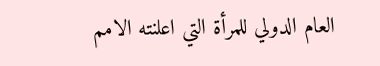العام الدولي للمرأة التي اعلنته الامم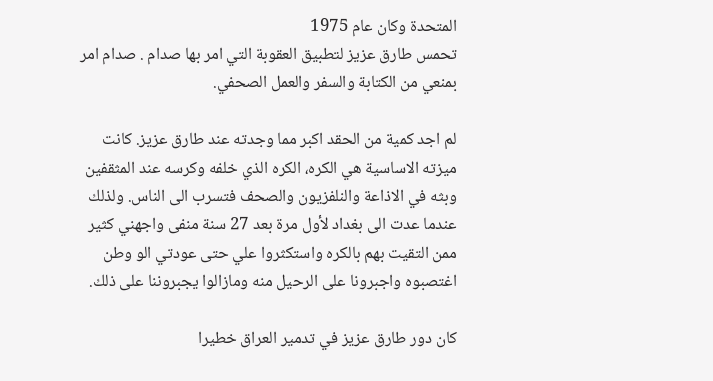المتحدة وكان عام 1975
تحمس طارق عزيز لتطبيق العقوبة التي امر بها صدام . صدام امر بمنعي من الكتابة والسفر والعمل الصحفي.

لم اجد كمية من الحقد اكبر مما وجدته عند طارق عزيز. كانت ميزته الاساسية هي الكره، الكره الذي خلفه وكرسه عند المثقفين وبثه في الاذاعة والنلفزيون والصحف فتسرب الى الناس. ولذلك عندما عدت الى بغداد لأول مرة بعد 27 سنة منفى واجهني كثير ممن التقيت بهم بالكره واستكثروا علي حتى عودتي الو وطن اغتصبوه واجبرونا على الرحيل منه ومازالوا يجبروننا على ذلك.

كان دور طارق عزيز في تدمير العراق خطيرا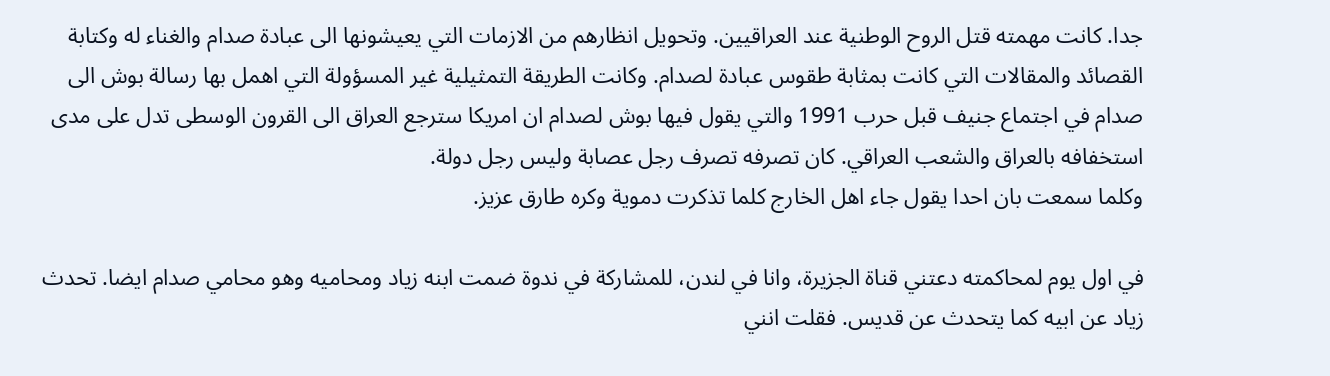جدا. كانت مهمته قتل الروح الوطنية عند العراقيين. وتحويل انظارهم من الازمات التي يعيشونها الى عبادة صدام والغناء له وكتابة القصائد والمقالات التي كانت بمثابة طقوس عبادة لصدام. وكانت الطريقة التمثيلية غير المسؤولة التي اهمل بها رسالة بوش الى صدام في اجتماع جنيف قبل حرب 1991 والتي يقول فيها بوش لصدام ان امريكا سترجع العراق الى القرون الوسطى تدل على مدى استخفافه بالعراق والشعب العراقي. كان تصرفه تصرف رجل عصابة وليس رجل دولة.
وكلما سمعت بان احدا يقول جاء اهل الخارج كلما تذكرت دموية وكره طارق عزيز.

في اول يوم لمحاكمته دعتني قناة الجزيرة، وانا في لندن، للمشاركة في ندوة ضمت ابنه زياد ومحاميه وهو محامي صدام ايضا. تحدث زياد عن ابيه كما يتحدث عن قديس. فقلت انني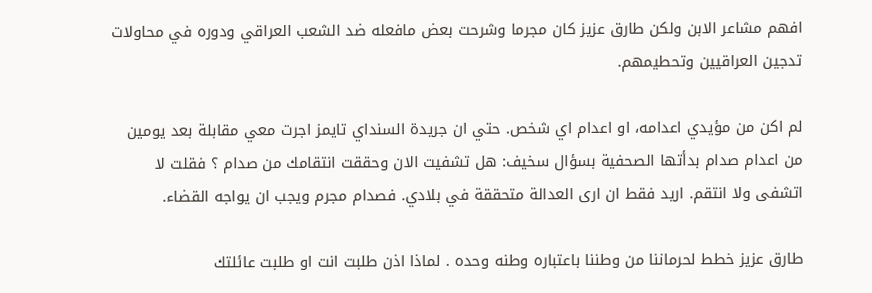افهم مشاعر الابن ولكن طارق عزيز كان مجرما وشرحت بعض مافعله ضد الشعب العراقي ودوره في محاولات تدجين العراقيين وتحطيمهم.

لم اكن من مؤيدي اعدامه، او اعدام اي شخص. حتي ان جريدة السنداي تايمز اجرت معي مقابلة بعد يومين من اعدام صدام بدأتها الصحفية بسؤال سخيف: هل تشفيت الان وحققت انتقامك من صدام ؟ فقلت لا اتشفى ولا انتقم. اريد فقط ان ارى العدالة متحققة في بلادي. فصدام مجرم ويجب ان يواجه القضاء.

طارق عزيز خطط لحرماننا من وطننا باعتباره وطنه وحده . لماذا اذن طلبت انت او طلبت عائلتك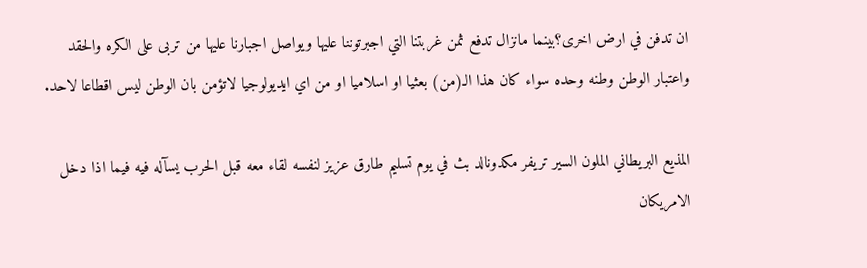ان تدفن في ارض اخرى؟بينما مانزال تدفع ثمن غربتنا التي اجبرتوننا عليها ويواصل اجبارنا عليها من تربى على الكره والحقد واعتبار الوطن وطنه وحده سواء كان هذا الـ(من) بعثيا او اسلاميا او من اي ايديولوجيا لاتؤمن بان الوطن ليس اقطاعا لاحد.

المذيع البريطاني الملون السير تريفر مكدونالد بث في يوم تسليم طارق عزيز لنفسه لقاء معه قبل الحرب يسآله فيه فيما اذا دخل الامريكان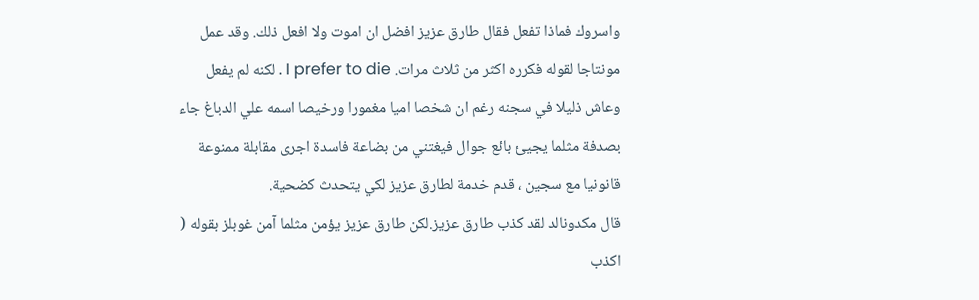واسروك فماذا تفعل فقال طارق عزيز افضل ان اموت ولا افعل ذلك. وقد عمل مونتاجا لقوله فكرره اكثر من ثلاث مرات. I prefer to die . لكنه لم يفعل وعاش ذليلا في سجنه رغم ان شخصا اميا مغمورا ورخيصا اسمه علي الدباغ جاء بصدفة مثلما يجيئ بائع جوال فيغتني من بضاعة فاسدة اجرى مقابلة ممنوعة قانونيا مع سجين ، قدم خدمة لطارق عزيز لكي يتحدث كضحية.
قال مكدونالد لقد كذب طارق عزيز.لكن طارق عزيز يؤمن مثلما آمن غوبلز بقوله ( اكذب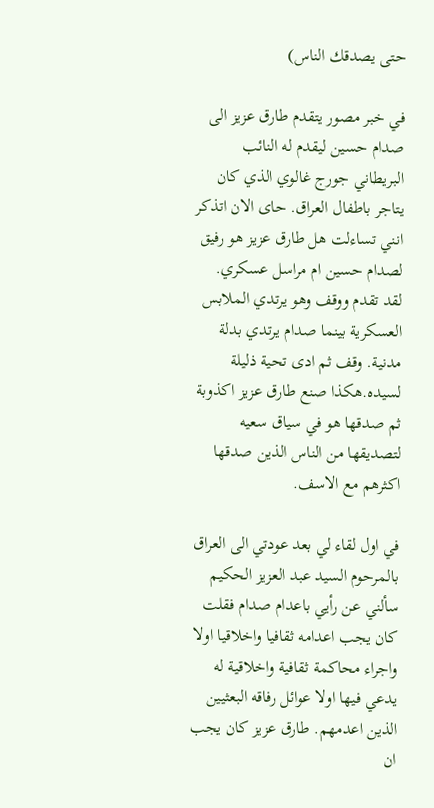حتى يصدقك الناس)

في خبر مصور يتقدم طارق عزيز الى صدام حسين ليقدم له النائب البريطاني جورج غالوي الذي كان يتاجر باطفال العراق. حاى الان اتذكر انني تساءلت هل طارق عزيز هو رفيق لصدام حسين ام مراسل عسكري. لقد تقدم ووقف وهو يرتدي الملابس العسكرية بينما صدام يرتدي بدلة مدنية. وقف ثم ادى تحية ذليلة لسيده.هكذا صنع طارق عزيز اكذوبة ثم صدقها هو في سياق سعيه لتصديقها من الناس الذين صدقها اكثرهم مع الاسف.

في اول لقاء لي بعد عودتي الى العراق بالمرحوم السيد عبد العزيز الحكيم سألني عن رأيي باعدام صدام فقلت كان يجب اعدامه ثقافيا واخلاقيا اولا واجراء محاكمة ثقافية واخلاقية له يدعي فيها اولا عوائل رفاقه البعثيين الذين اعدمهم. طارق عزيز كان يجب ان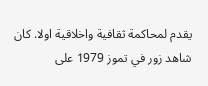يقدم لمحاكمة ثقافية واخلاقية اولا. كان شاهد زور في تموز 1979 على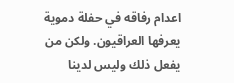اعدام رفاقه في حفلة دموية يعرفها العراقيون. ولكن من يفعل ذلك وليس لدينا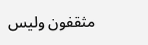مثقفون وليس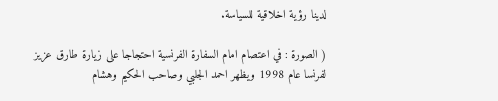لدينا رؤية اخلاقية للسياسة.

( الصورة : في اعتصام امام السفارة الفرنسية احتجاجا على زيارة طارق عزيز لفرنسا عام 1998 ويظهر احمد الجلبي وصاحب الحكيم وهشام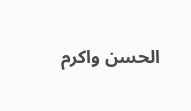الحسن واكرم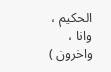الحكيم ، وانا ، واخرون )